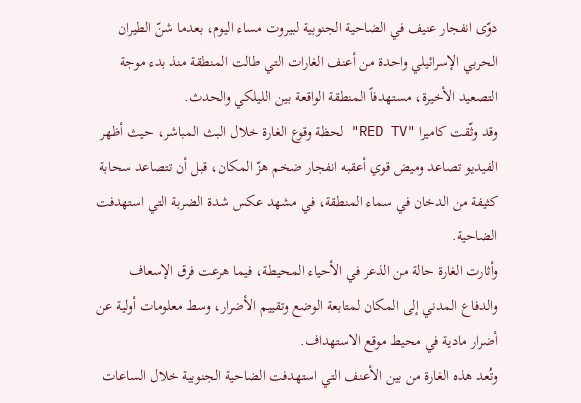دوّى انفجار عنيف في الضاحية الجنوبية لبيروت مساء اليوم، بعدما شنّ الطيران الحربي الإسرائيلي واحدة من أعنف الغارات التي طالت المنطقة منذ بدء موجة التصعيد الأخيرة، مستهدفاً المنطقة الواقعة بين الليلكي والحدث.
وقد وثّقت كاميرا "RED TV" لحظة وقوع الغارة خلال البث المباشر، حيث أظهر الفيديو تصاعد وميض قوي أعقبه انفجار ضخم هزّ المكان، قبل أن تتصاعد سحابة كثيفة من الدخان في سماء المنطقة، في مشهد عكس شدة الضربة التي استهدفت الضاحية.
وأثارت الغارة حالة من الذعر في الأحياء المحيطة، فيما هرعت فرق الإسعاف والدفاع المدني إلى المكان لمتابعة الوضع وتقييم الأضرار، وسط معلومات أولية عن أضرار مادية في محيط موقع الاستهداف.
وتُعد هذه الغارة من بين الأعنف التي استهدفت الضاحية الجنوبية خلال الساعات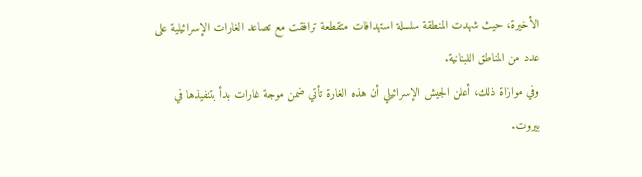الأخيرة، حيث شهدت المنطقة سلسلة استهدافات متقطعة ترافقت مع تصاعد الغارات الإسرائيلية على عدد من المناطق اللبنانية.
وفي موازاة ذلك، أعلن الجيش الإسرائيلي أن هذه الغارة تأتي ضمن موجة غارات بدأ بتنفيذها في بيروت.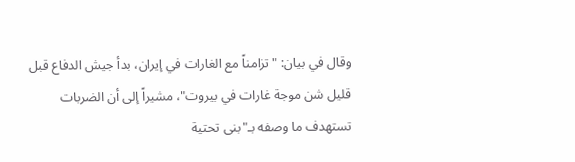وقال في بيان: "تزامناً مع الغارات في إيران، بدأ جيش الدفاع قبل قليل شن موجة غارات في بيروت"، مشيراً إلى أن الضربات تستهدف ما وصفه بـ"بنى تحتية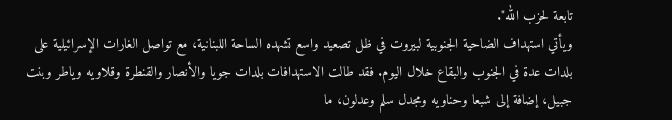تابعة لحزب الله".
ويأتي استهداف الضاحية الجنوبية لبيروت في ظل تصعيد واسع تشهده الساحة اللبنانية، مع تواصل الغارات الإسرائيلية على بلدات عدة في الجنوب والبقاع خلال اليوم. فقد طالت الاستهدافات بلدات جويا والأنصار والقنطرة وقلاويه وياطر وبنت جبيل، إضافة إلى شبعا وحناويه ومجدل سلم وعدلون، ما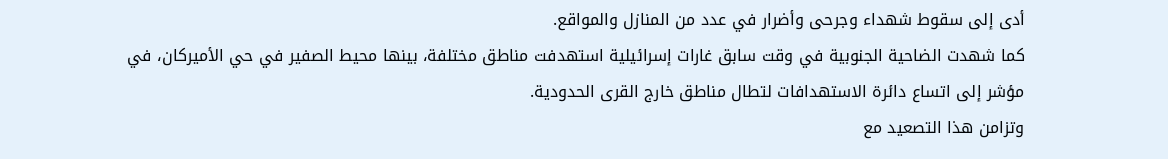أدى إلى سقوط شهداء وجرحى وأضرار في عدد من المنازل والمواقع.
كما شهدت الضاحية الجنوبية في وقت سابق غارات إسرائيلية استهدفت مناطق مختلفة، بينها محيط الصفير في حي الأميركان، في مؤشر إلى اتساع دائرة الاستهدافات لتطال مناطق خارج القرى الحدودية.
وتزامن هذا التصعيد مع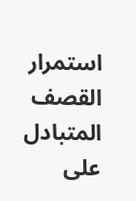استمرار القصف المتبادل على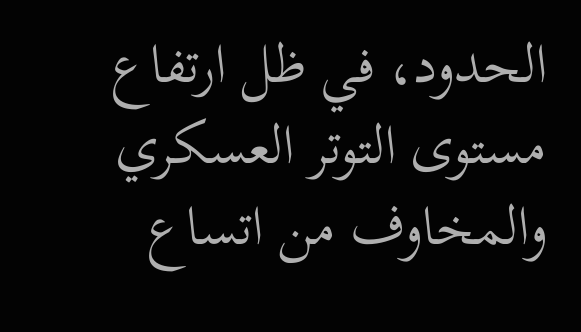الحدود، في ظل ارتفاع مستوى التوتر العسكري والمخاوف من اتساع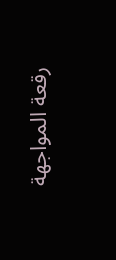رقعة المواجهة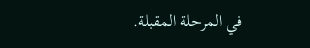في المرحلة المقبلة.